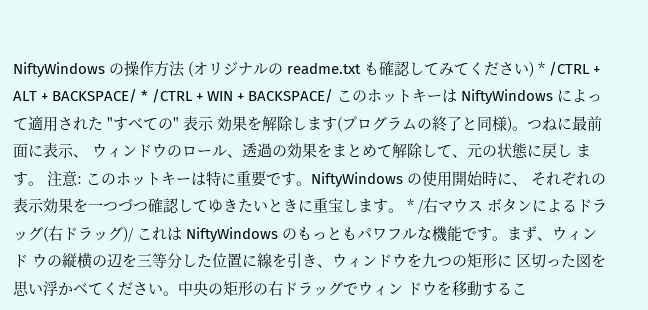NiftyWindows の操作方法 (オリジナルの readme.txt も確認してみてください) * /CTRL + ALT + BACKSPACE/ * /CTRL + WIN + BACKSPACE/ このホットキーは NiftyWindows によって適用された "すべての" 表示 効果を解除します(プログラムの終了と同様)。つねに最前面に表示、 ウィンドウのロール、透過の効果をまとめて解除して、元の状態に戻し ます。 注意: このホットキーは特に重要です。NiftyWindows の使用開始時に、 それぞれの表示効果を一つづつ確認してゆきたいときに重宝します。 * /右マウス ボタンによるドラッグ(右ドラッグ)/ これは NiftyWindows のもっともパワフルな機能です。まず、ウィンド ウの縦横の辺を三等分した位置に線を引き、ウィンドウを九つの矩形に 区切った図を思い浮かべてください。中央の矩形の右ドラッグでウィン ドウを移動するこ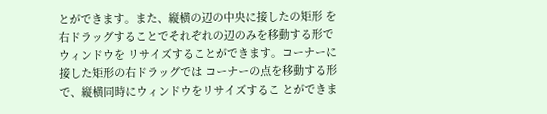とができます。また、縦横の辺の中央に接したの矩形 を右ドラッグすることでそれぞれの辺のみを移動する形でウィンドウを リサイズすることができます。コーナーに接した矩形の右ドラッグでは コーナーの点を移動する形で、縦横同時にウィンドウをリサイズするこ とができま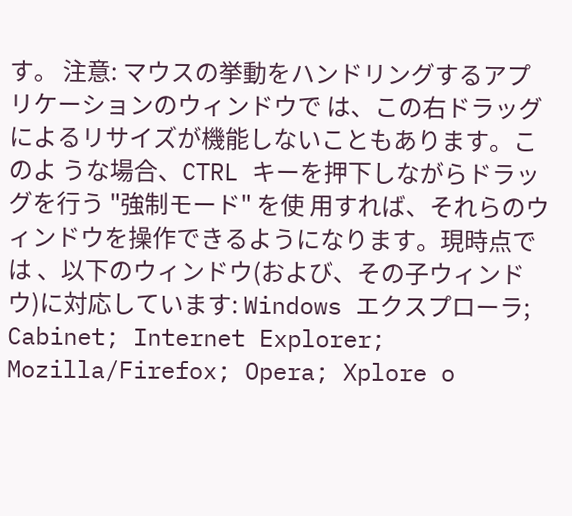す。 注意: マウスの挙動をハンドリングするアプリケーションのウィンドウで は、この右ドラッグによるリサイズが機能しないこともあります。このよ うな場合、CTRL キーを押下しながらドラッグを行う "強制モード" を使 用すれば、それらのウィンドウを操作できるようになります。現時点では 、以下のウィンドウ(および、その子ウィンドウ)に対応しています: Windows エクスプローラ; Cabinet; Internet Explorer; Mozilla/Firefox; Opera; Xplore o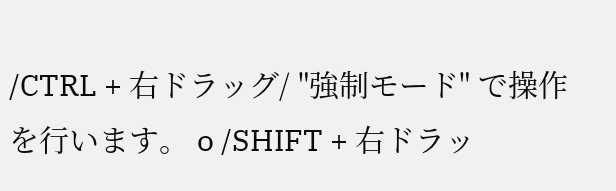/CTRL + 右ドラッグ/ "強制モード" で操作を行います。 o /SHIFT + 右ドラッ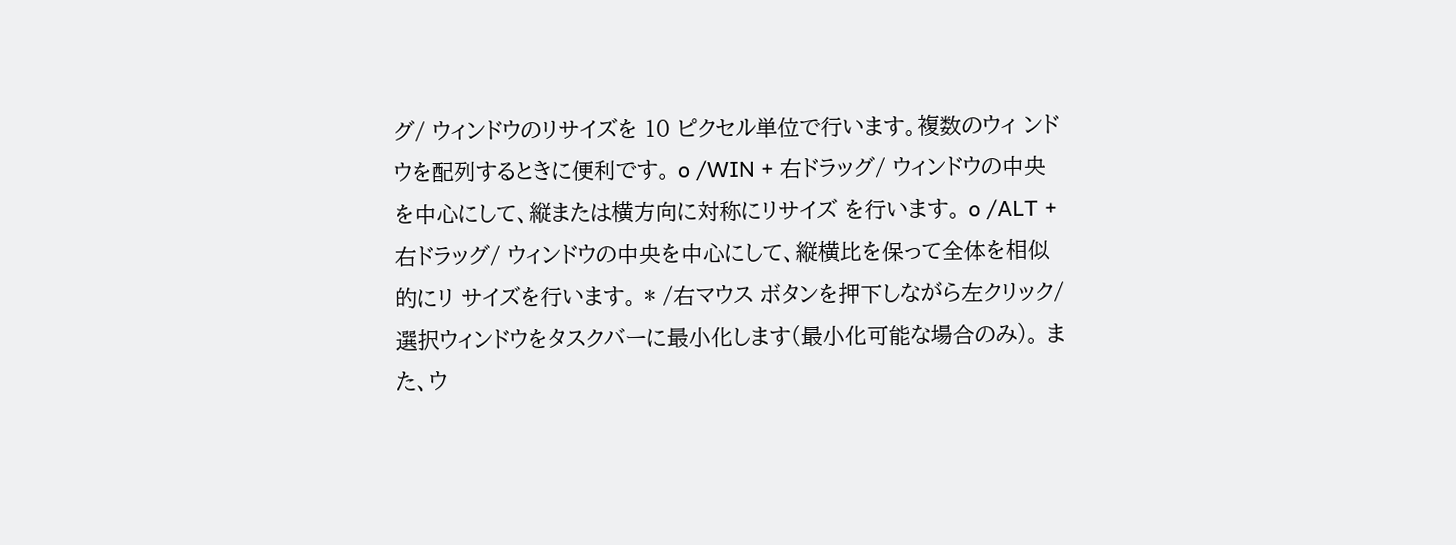グ/ ウィンドウのリサイズを 10 ピクセル単位で行います。複数のウィ ンドウを配列するときに便利です。 o /WIN + 右ドラッグ/ ウィンドウの中央を中心にして、縦または横方向に対称にリサイズ を行います。 o /ALT + 右ドラッグ/ ウィンドウの中央を中心にして、縦横比を保って全体を相似的にリ サイズを行います。 * /右マウス ボタンを押下しながら左クリック/ 選択ウィンドウをタスクバーに最小化します(最小化可能な場合のみ)。 また、ウ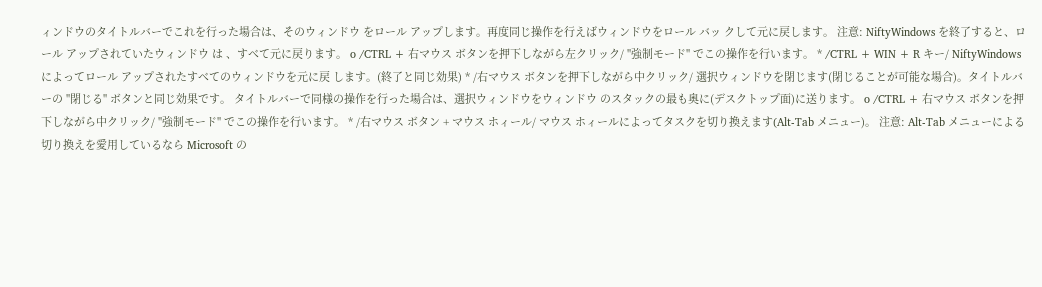ィンドウのタイトルバーでこれを行った場合は、そのウィンドウ をロール アップします。再度同じ操作を行えばウィンドウをロール バッ クして元に戻します。 注意: NiftyWindows を終了すると、ロール アップされていたウィンドウ は 、すべて元に戻ります。 o /CTRL + 右マウス ボタンを押下しながら左クリック/ "強制モード" でこの操作を行います。 * /CTRL + WIN + R キー/ NiftyWindows によってロール アップされたすべてのウィンドウを元に戻 します。(終了と同じ効果) * /右マウス ボタンを押下しながら中クリック/ 選択ウィンドウを閉じます(閉じることが可能な場合)。タイトルバーの "閉じる" ボタンと同じ効果です。 タイトルバーで同様の操作を行った場合は、選択ウィンドウをウィンドウ のスタックの最も奥に(デスクトップ面)に送ります。 o /CTRL + 右マウス ボタンを押下しながら中クリック/ "強制モード" でこの操作を行います。 * /右マウス ボタン + マウス ホィール/ マウス ホィールによってタスクを切り換えます(Alt-Tab メニュー)。 注意: Alt-Tab メニューによる切り換えを愛用しているなら Microsoft の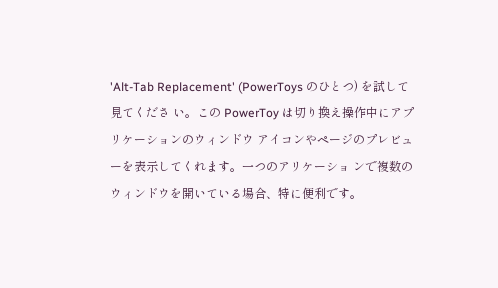'Alt-Tab Replacement' (PowerToys のひとつ) を試して見てくださ い。この PowerToy は切り換え操作中にアプリケーションのウィンドウ アイコンやページのプレビューを表示してくれます。一つのアリケーショ ンで複数のウィンドウを開いている場合、特に便利です。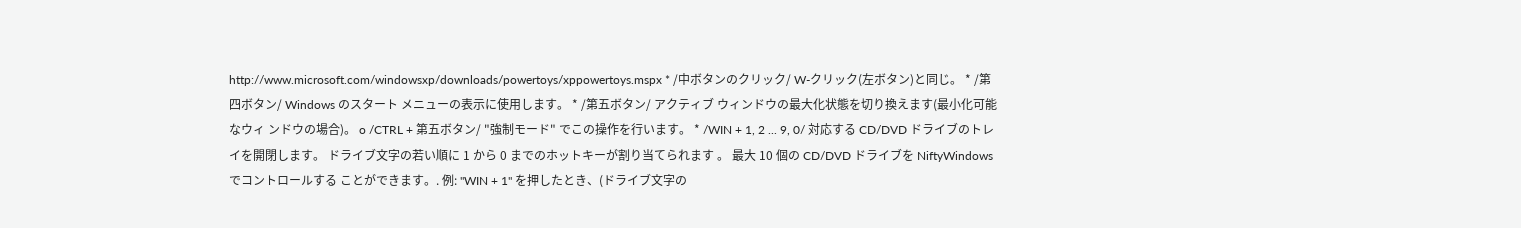http://www.microsoft.com/windowsxp/downloads/powertoys/xppowertoys.mspx * /中ボタンのクリック/ W-クリック(左ボタン)と同じ。 * /第四ボタン/ Windows のスタート メニューの表示に使用します。 * /第五ボタン/ アクティブ ウィンドウの最大化状態を切り換えます(最小化可能なウィ ンドウの場合)。 o /CTRL + 第五ボタン/ "強制モード" でこの操作を行います。 * /WIN + 1, 2 ... 9, 0/ 対応する CD/DVD ドライブのトレイを開閉します。 ドライブ文字の若い順に 1 から 0 までのホットキーが割り当てられます 。 最大 10 個の CD/DVD ドライブを NiftyWindows でコントロールする ことができます。. 例: "WIN + 1" を押したとき、(ドライブ文字の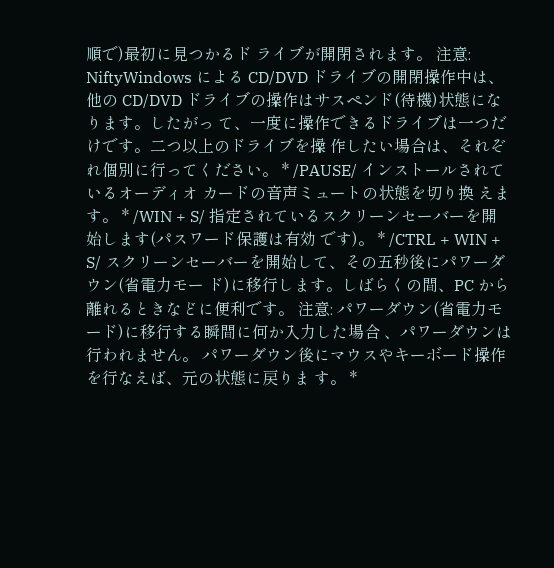順で)最初に見つかるド ライブが開閉されます。 注意: NiftyWindows による CD/DVD ドライブの開閉操作中は、他の CD/DVD ドライブの操作はサスペンド(待機)状態になります。したがっ て、一度に操作できるドライブは一つだけです。二つ以上のドライブを操 作したい場合は、それぞれ個別に行ってください。 * /PAUSE/ インストールされているオーディオ カードの音声ミュートの状態を切り換 えます。 * /WIN + S/ 指定されているスクリーンセーバーを開始します(パスワード保護は有効 です)。 * /CTRL + WIN + S/ スクリーンセーバーを開始して、その五秒後にパワーダウン(省電力モー ド)に移行します。しばらくの間、PC から離れるときなどに便利です。 注意: パワーダウン(省電力モード)に移行する瞬間に何か入力した場合 、パワーダウンは行われません。 パワーダウン後にマウスやキーボード操作を行なえば、元の状態に戻りま す。 *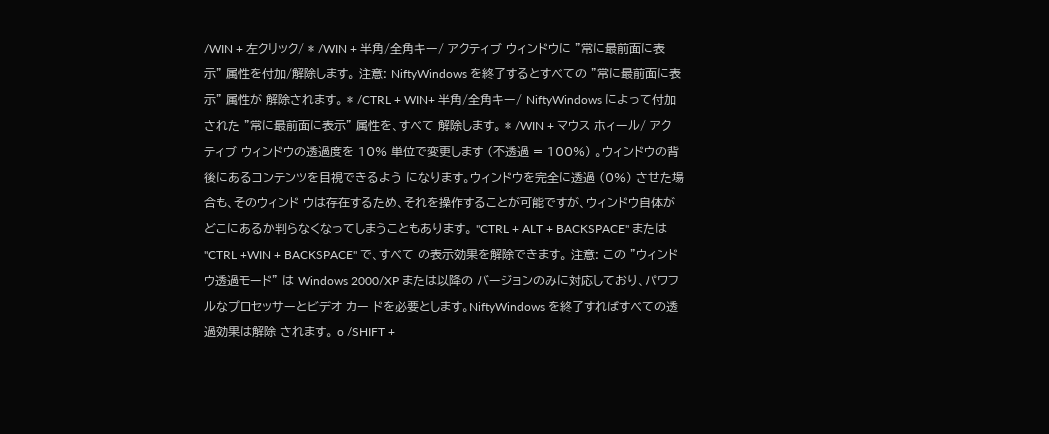/WIN + 左クリック/ * /WIN + 半角/全角キー/ アクティブ ウィンドウに "常に最前面に表示" 属性を付加/解除します。 注意: NiftyWindows を終了するとすべての "常に最前面に表示" 属性が 解除されます。 * /CTRL + WIN+ 半角/全角キー/ NiftyWindows によって付加された "常に最前面に表示" 属性を、すべて 解除します。 * /WIN + マウス ホィール/ アクティブ ウィンドウの透過度を 10% 単位で変更します (不透過 = 100%) 。ウィンドウの背後にあるコンテンツを目視できるよう になります。ウィンドウを完全に透過 (0%) させた場合も、そのウィンド ウは存在するため、それを操作することが可能ですが、ウィンドウ自体が どこにあるか判らなくなってしまうこともあります。 "CTRL + ALT + BACKSPACE" または "CTRL +WIN + BACKSPACE" で、すべて の表示効果を解除できます。 注意: この "ウィンドウ透過モード" は Windows 2000/XP または以降の バージョンのみに対応しており、パワフルなプロセッサーとビデオ カー ドを必要とします。NiftyWindows を終了すればすべての透過効果は解除 されます。 o /SHIFT +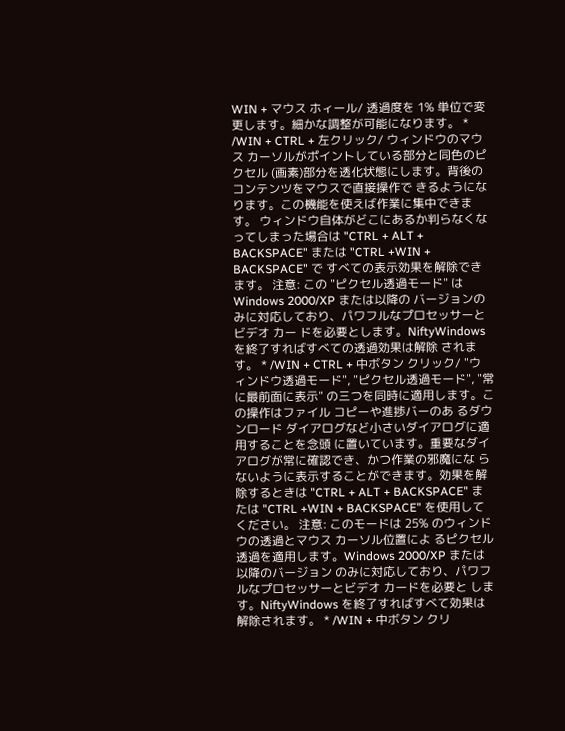WIN + マウス ホィール/ 透過度を 1% 単位で変更します。細かな調整が可能になります。 * /WIN + CTRL + 左クリック/ ウィンドウのマウス カーソルがポイントしている部分と同色のピクセル (画素)部分を透化状態にします。背後のコンテンツをマウスで直接操作で きるようになります。この機能を使えば作業に集中できます。 ウィンドウ自体がどこにあるか判らなくなってしまった場合は "CTRL + ALT + BACKSPACE" または "CTRL +WIN + BACKSPACE" で すべての表示効果を解除できます。 注意: この "ピクセル透過モード" は Windows 2000/XP または以降の バージョンのみに対応しており、パワフルなプロセッサーとビデオ カー ドを必要とします。NiftyWindows を終了すればすべての透過効果は解除 されます。 * /WIN + CTRL + 中ボタン クリック/ "ウィンドウ透過モード", "ピクセル透過モード", "常に最前面に表示" の三つを同時に適用します。この操作はファイル コピーや進捗バーのあ るダウンロード ダイアログなど小さいダイアログに適用することを念頭 に置いています。重要なダイアログが常に確認でき、かつ作業の邪魔にな らないように表示することができます。効果を解除するときは "CTRL + ALT + BACKSPACE" または "CTRL +WIN + BACKSPACE" を使用して ください。 注意: このモードは 25% のウィンドウの透過とマウス カーソル位置によ るピクセル透過を適用します。Windows 2000/XP または以降のバージョン のみに対応しており、パワフルなプロセッサーとビデオ カードを必要と します。NiftyWindows を終了すればすべて効果は解除されます。 * /WIN + 中ボタン クリ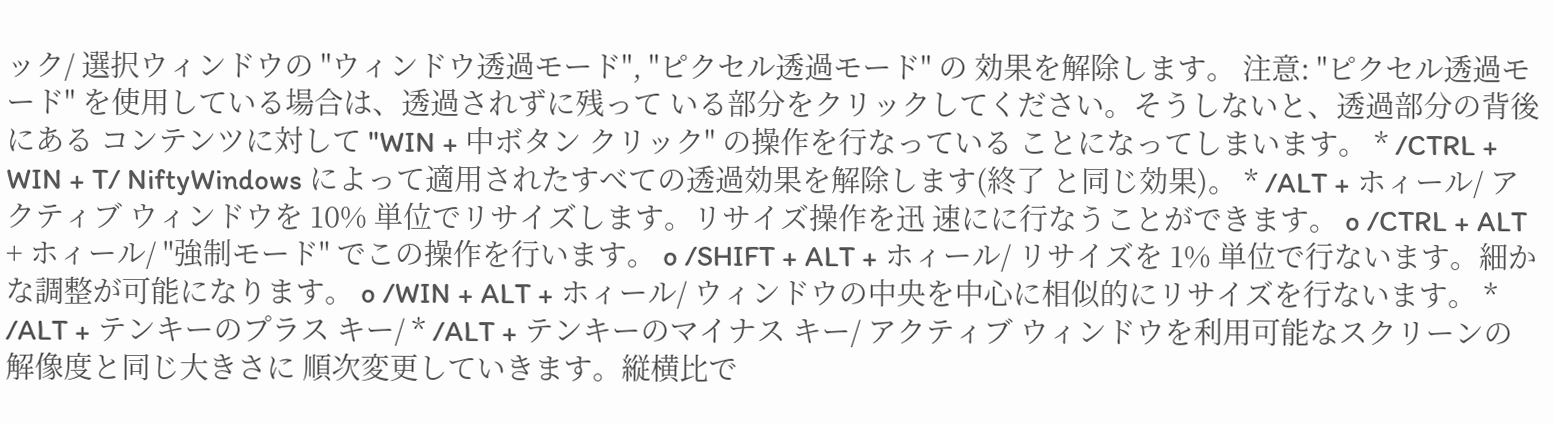ック/ 選択ウィンドウの "ウィンドウ透過モード", "ピクセル透過モード" の 効果を解除します。 注意: "ピクセル透過モード" を使用している場合は、透過されずに残って いる部分をクリックしてください。そうしないと、透過部分の背後にある コンテンツに対して "WIN + 中ボタン クリック" の操作を行なっている ことになってしまいます。 * /CTRL + WIN + T/ NiftyWindows によって適用されたすべての透過効果を解除します(終了 と同じ効果)。 * /ALT + ホィール/ アクティブ ウィンドウを 10% 単位でリサイズします。リサイズ操作を迅 速にに行なうことができます。 o /CTRL + ALT + ホィール/ "強制モード" でこの操作を行います。 o /SHIFT + ALT + ホィール/ リサイズを 1% 単位で行ないます。細かな調整が可能になります。 o /WIN + ALT + ホィール/ ウィンドウの中央を中心に相似的にリサイズを行ないます。 * /ALT + テンキーのプラス キー/ * /ALT + テンキーのマイナス キー/ アクティブ ウィンドウを利用可能なスクリーンの解像度と同じ大きさに 順次変更していきます。縦横比で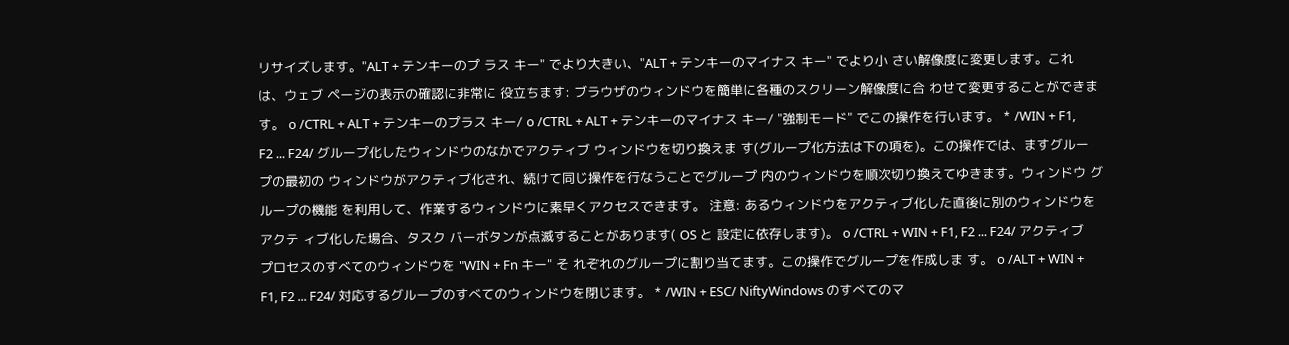リサイズします。"ALT + テンキーのプ ラス キー" でより大きい、"ALT + テンキーのマイナス キー" でより小 さい解像度に変更します。これは、ウェブ ページの表示の確認に非常に 役立ちます: ブラウザのウィンドウを簡単に各種のスクリーン解像度に合 わせて変更することができます。 o /CTRL + ALT + テンキーのプラス キー/ o /CTRL + ALT + テンキーのマイナス キー/ "強制モード" でこの操作を行います。 * /WIN + F1, F2 ... F24/ グループ化したウィンドウのなかでアクティブ ウィンドウを切り換えま す(グループ化方法は下の項を)。この操作では、ますグループの最初の ウィンドウがアクティブ化され、続けて同じ操作を行なうことでグループ 内のウィンドウを順次切り換えてゆきます。ウィンドウ グループの機能 を利用して、作業するウィンドウに素早くアクセスできます。 注意: あるウィンドウをアクティブ化した直後に別のウィンドウをアクテ ィブ化した場合、タスク バーボタンが点滅することがあります( OS と 設定に依存します)。 o /CTRL + WIN + F1, F2 ... F24/ アクティブ プロセスのすべてのウィンドウを "WIN + Fn キー" そ れぞれのグループに割り当てます。この操作でグループを作成しま す。 o /ALT + WIN + F1, F2 ... F24/ 対応するグループのすべてのウィンドウを閉じます。 * /WIN + ESC/ NiftyWindows のすべてのマ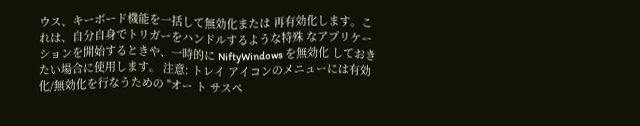ウス、キーボード機能を一括して無効化または 再有効化します。これは、自分自身でトリガーをハンドルするような特殊 なアプリケーションを開始するときや、一時的に NiftyWindows を無効化 しておきたい場合に使用します。 注意: トレイ アイコンのメニューには有効化/無効化を行なうための "オー ト サスペ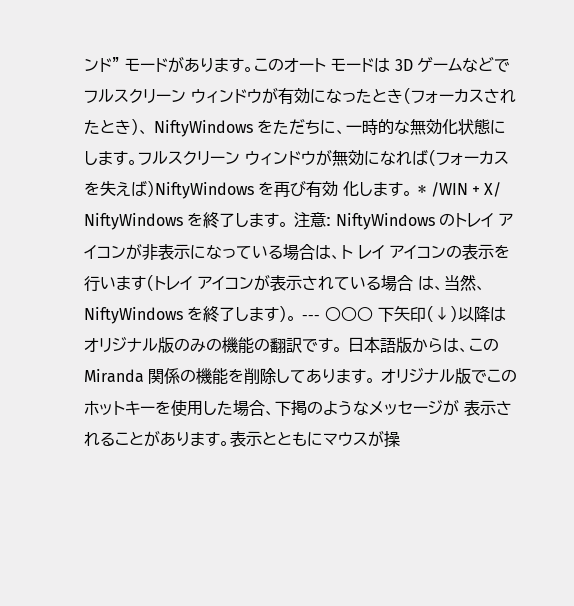ンド" モードがあります。このオート モードは 3D ゲームなどで フルスクリーン ウィンドウが有効になったとき(フォーカスされたとき)、 NiftyWindows をただちに、一時的な無効化状態にします。フルスクリーン ウィンドウが無効になれば(フォーカスを失えば)NiftyWindows を再び有効 化します。 * /WIN + X/ NiftyWindows を終了します。 注意: NiftyWindows のトレイ アイコンが非表示になっている場合は、ト レイ アイコンの表示を行います(トレイ アイコンが表示されている場合 は、当然、NiftyWindows を終了します)。 --- ○○○ 下矢印(↓)以降はオリジナル版のみの機能の翻訳です。 日本語版からは、この Miranda 関係の機能を削除してあります。 オリジナル版でこのホットキーを使用した場合、下掲のようなメッセージが 表示されることがあります。表示とともにマウスが操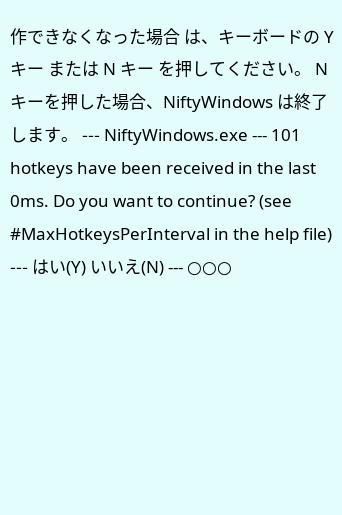作できなくなった場合 は、キーボードの Y キー または N キー を押してください。 N キーを押した場合、NiftyWindows は終了します。 --- NiftyWindows.exe --- 101 hotkeys have been received in the last 0ms. Do you want to continue? (see #MaxHotkeysPerInterval in the help file) --- はい(Y) いいえ(N) --- ○○○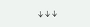↓↓↓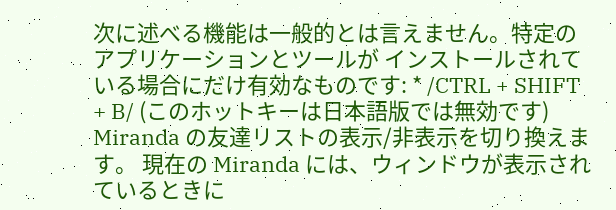次に述べる機能は一般的とは言えません。特定のアプリケーションとツールが インストールされている場合にだけ有効なものです: * /CTRL + SHIFT + B/ (このホットキーは日本語版では無効です) Miranda の友達リストの表示/非表示を切り換えます。 現在の Miranda には、ウィンドウが表示されているときに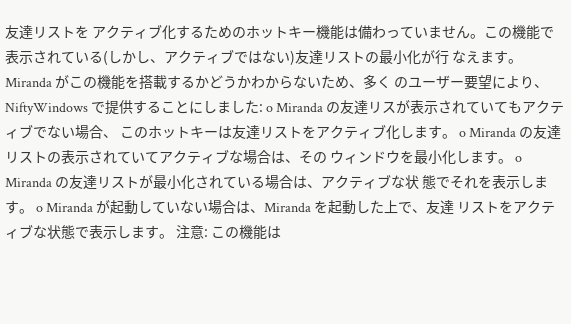友達リストを アクティブ化するためのホットキー機能は備わっていません。この機能で 表示されている(しかし、アクティブではない)友達リストの最小化が行 なえます。Miranda がこの機能を搭載するかどうかわからないため、多く のユーザー要望により、NiftyWindows で提供することにしました: o Miranda の友達リスが表示されていてもアクティブでない場合、 このホットキーは友達リストをアクティブ化します。 o Miranda の友達リストの表示されていてアクティブな場合は、その ウィンドウを最小化します。 o Miranda の友達リストが最小化されている場合は、アクティブな状 態でそれを表示します。 o Miranda が起動していない場合は、Miranda を起動した上で、友達 リストをアクティブな状態で表示します。 注意: この機能は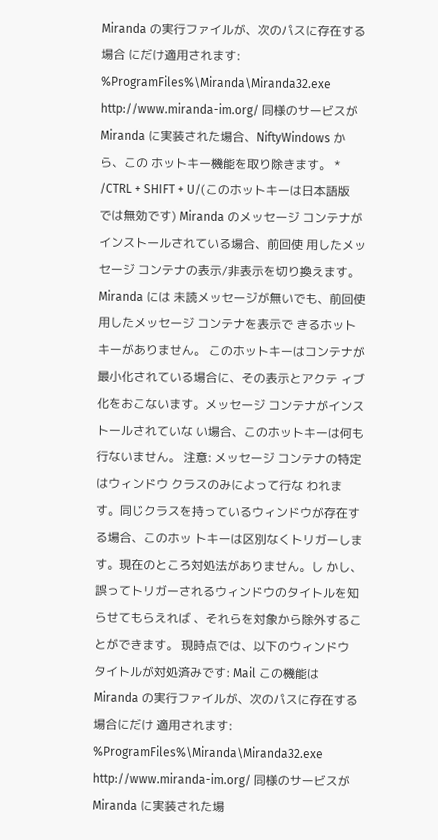Miranda の実行ファイルが、次のパスに存在する場合 にだけ適用されます: %ProgramFiles%\Miranda\Miranda32.exe http://www.miranda-im.org/ 同様のサービスが Miranda に実装された場合、NiftyWindows から、この ホットキー機能を取り除きます。 * /CTRL + SHIFT + U/(このホットキーは日本語版では無効です) Miranda のメッセージ コンテナがインストールされている場合、前回使 用したメッセージ コンテナの表示/非表示を切り換えます。Miranda には 未読メッセージが無いでも、前回使用したメッセージ コンテナを表示で きるホットキーがありません。 このホットキーはコンテナが最小化されている場合に、その表示とアクテ ィブ化をおこないます。メッセージ コンテナがインストールされていな い場合、このホットキーは何も行ないません。 注意: メッセージ コンテナの特定はウィンドウ クラスのみによって行な われます。同じクラスを持っているウィンドウが存在する場合、このホッ トキーは区別なくトリガーします。現在のところ対処法がありません。し かし、誤ってトリガーされるウィンドウのタイトルを知らせてもらえれば 、それらを対象から除外することができます。 現時点では、以下のウィンドウ タイトルが対処済みです: Mail この機能は Miranda の実行ファイルが、次のパスに存在する場合にだけ 適用されます: %ProgramFiles%\Miranda\Miranda32.exe http://www.miranda-im.org/ 同様のサービスが Miranda に実装された場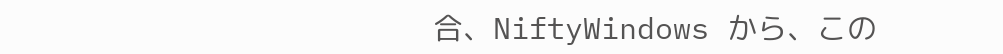合、NiftyWindows から、この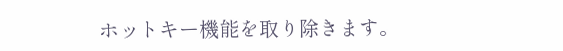ホットキー機能を取り除きます。